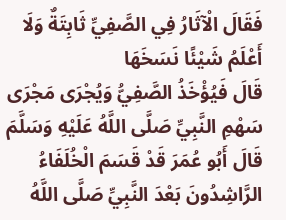فَقَالَ الْآثَارُ فِي الصَّفِيِّ ثَابِتَةٌ وَلَا أَعْلَمُ شَيْئًا نَسَخَهَا
قَالَ فَيُؤْخَذُ الصَّفِيُّ وَيُجْرَى مَجْرَى سَهْمِ النَّبِيِّ صَلَّى اللَّهُ عَلَيْهِ وَسَلَّمَ
قَالَ أَبُو عُمَرَ قَدْ قَسَمَ الْخُلَفَاءُ الرَّاشِدُونَ بَعْدَ النَّبِيِّ صَلَّى اللَّهُ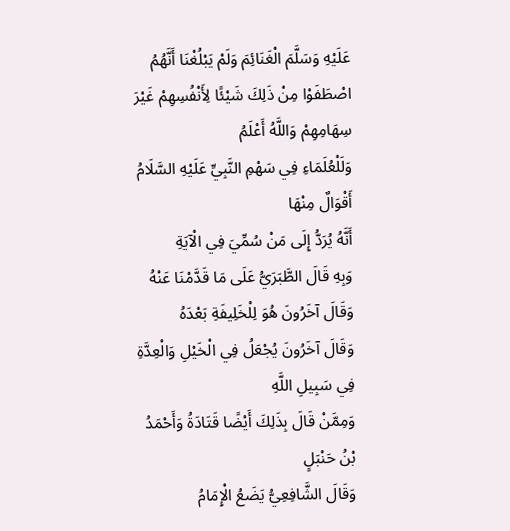عَلَيْهِ وَسَلَّمَ الْغَنَائِمَ وَلَمْ يَبْلُغْنَا أَنَّهُمُ اصْطَفَوْا مِنْ ذَلِكَ شَيْئًا لِأَنْفُسِهِمْ غَيْرَ سِهَامِهِمْ وَاللَّهُ أَعْلَمُ
وَلَلْعُلَمَاءِ فِي سَهْمِ النَّبِيِّ عَلَيْهِ السَّلَامُ أَقْوَالٌ مِنْهَا
أَنَّهُ يُرَدُّ إِلَى مَنْ سُمِّيَ فِي الْآيَةِ
وَبِهِ قَالَ الطَّبَرَيُّ عَلَى مَا قَدَّمْنَا عَنْهُ
وَقَالَ آخَرُونَ هُوَ لِلْخَلِيفَةِ بَعْدَهُ
وَقَالَ آخَرُونَ يُجْعَلُ فِي الْخَيْلِ وَالْعِدَّةِ فِي سَبِيلِ اللَّهِ
وَمِمَّنْ قَالَ بِذَلِكَ أَيْضًا قَتَادَةُ وَأَحْمَدُ بْنُ حَنْبَلٍ
وَقَالَ الشَّافِعِيُّ يَضَعُ الْإِمَامُ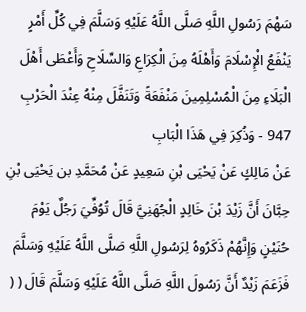سَهْمَ رَسُولِ اللَّهِ صَلَّى اللَّهُ عَلَيْهِ وَسَلَّمَ فِي كُلِّ أَمْرٍ يَنْفَعُ الْإِسْلَامَ وَأَهْلَهُ مِنَ الْكِرَاعِ وَالسِّلَاحِ وَأَعْطَى أَهْلَ الْبَلَاءِ مِنَ الْمُسْلِمِينَ مَنْفَعَةً وَتَنَفَّلَ مِنْهُ عِنْدَ الْحَرْبِ
947 - وَذُكِرَ فِي هَذَا الْبَابِ
عَنْ مَالِكٍ عَنْ يَحْيَى بْنِ سَعِيدٍ عَنْ مُحَمَّدِ بن يَحْيَى بْنِ حِبَّانَ أَنَّ زَيْدَ بْنَ خَالِدٍ الْجُهَنِيَّ قَالَ تُوُفِّيَ رَجُلٌ يَوْمَ حُنَيْنٍ وَإِنَّهُمْ ذَكَرُوهُ لِرَسُولِ اللَّهِ صَلَّى اللَّهُ عَلَيْهِ وَسَلَّمَ فَزَعَمَ زَيْدٌ أَنَّ رَسُولَ اللَّهِ صَلَّى اللَّهُ عَلَيْهِ وَسَلَّمَ قَالَ ( (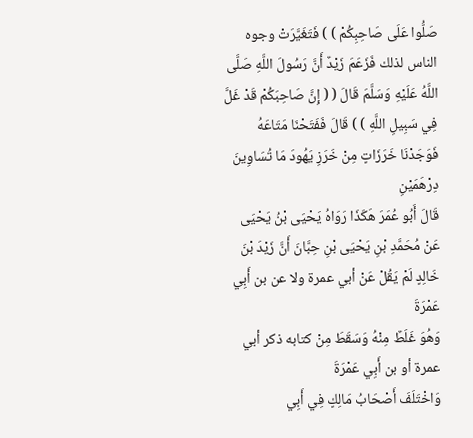صَلُّوا عَلَى صَاحِبِكُمْ ) ) فَتَغَيَّرَتْ وجوه الناس لذلك فَزَعَمَ زَيْدٌ أَنَّ رَسُولَ اللَّهِ صَلَّى اللَّهُ عَلَيْهِ وَسَلَّمَ قَالَ ( ( إِنَّ صَاحِبَكُمْ قَدْ غَلَّ فِي سَبِيلِ اللَّهِ ) ) قَالَ فَفَتَحْنَا مَتَاعَهُ فَوَجَدْنَا خَرَزَاتٍ مِنْ خَرَزِ يَهُودَ مَا تُسَاوِينَ دِرْهَمَيْنِ
قَالَ أَبُو عُمَرَ هَكَذَا رَوَاهُ يَحْيَى بْنُ يَحْيَى عَنْ مُحَمَّدِ بْنِ يَحْيَى بْنِ حِبَّانَ أَنَّ زَيْدَ بْنَ خَالِدٍ لَمْ يَقُلْ عَنْ أبي عمرة ولا عن بن أَبِي عَمْرَةَ
وَهُوَ غَلَطٌ مِنْهُ وَسَقَطَ مِنْ كتابه ذكر أبي عمرة أو بن أَبِي عَمْرَةَ
وَاخْتَلَفَ أَصْحَابُ مَالِكٍ فِي أَبِي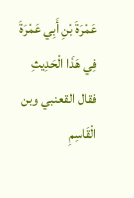عَمْرَةَ بْنِ أَبِي عَمْرَةَ فِي هَذَا الْحَدِيثِ
فقال القعنبي وبن الْقَاسِمِ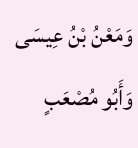وَمَعْنُ بْنُ عِيسَى وَأَبُو مُصْعَبٍ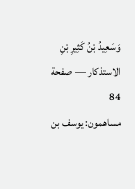وَسَعِيدُ بْنُ كَثِيرِ بْنِ
الاستذكار — صفحة 84
مساهمون: يوسف بن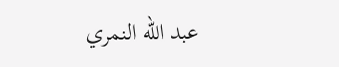عبد الله النمري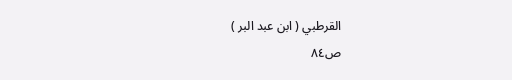القرطبي ( ابن عبد البر )
ص٨٤